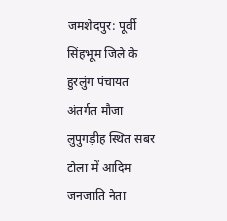जमशेदपुर: पूर्वी सिंहभूम जिले के हुरलुंग पंचायत अंतर्गत मौजा लुपुगड़ीह स्थित सबर टोला में आदिम जनजाति नेता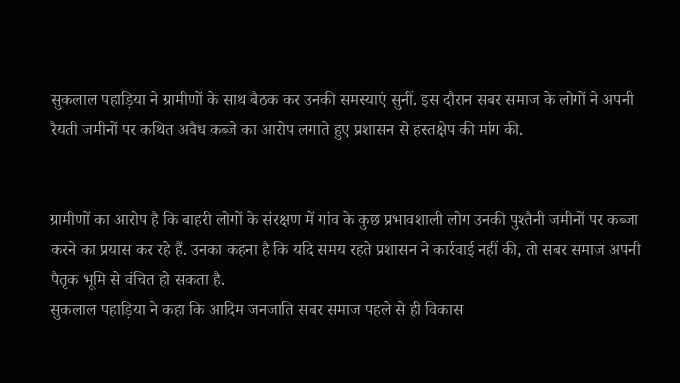सुकलाल पहाड़िया ने ग्रामीणों के साथ बैठक कर उनकी समस्याएं सुनीं. इस दौरान सबर समाज के लोगों ने अपनी रैयती जमीनों पर कथित अवैध कब्जे का आरोप लगाते हुए प्रशासन से हस्तक्षेप की मांग की.


ग्रामीणों का आरोप है कि बाहरी लोगों के संरक्षण में गांव के कुछ प्रभावशाली लोग उनकी पुश्तैनी जमीनों पर कब्जा करने का प्रयास कर रहे हैं. उनका कहना है कि यदि समय रहते प्रशासन ने कार्रवाई नहीं की, तो सबर समाज अपनी पैतृक भूमि से वंचित हो सकता है.
सुकलाल पहाड़िया ने कहा कि आदिम जनजाति सबर समाज पहले से ही विकास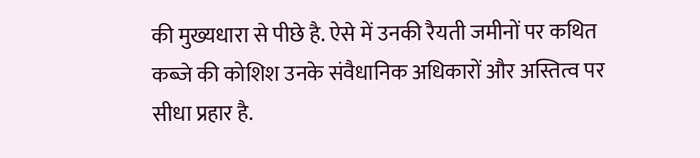की मुख्यधारा से पीछे है. ऐसे में उनकी रैयती जमीनों पर कथित कब्जे की कोशिश उनके संवैधानिक अधिकारों और अस्तित्व पर सीधा प्रहार है.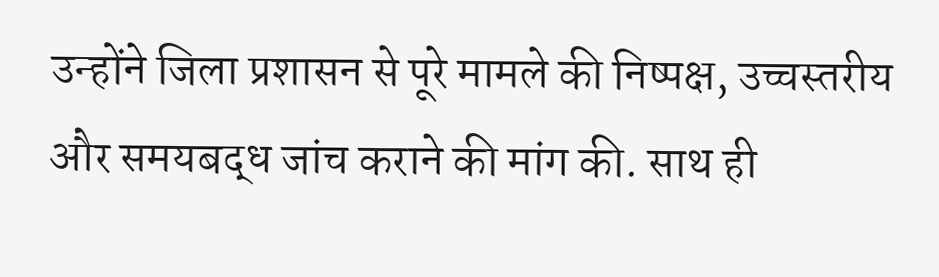उन्होंने जिला प्रशासन से पूरे मामले की निष्पक्ष, उच्चस्तरीय और समयबद्ध जांच कराने की मांग की. साथ ही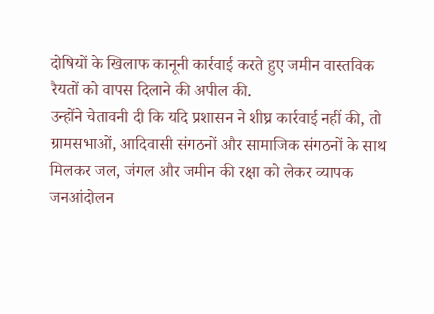दोषियों के खिलाफ कानूनी कार्रवाई करते हुए जमीन वास्तविक रैयतों को वापस दिलाने की अपील की.
उन्होंने चेतावनी दी कि यदि प्रशासन ने शीघ्र कार्रवाई नहीं की, तो ग्रामसभाओं, आदिवासी संगठनों और सामाजिक संगठनों के साथ मिलकर जल, जंगल और जमीन की रक्षा को लेकर व्यापक जनआंदोलन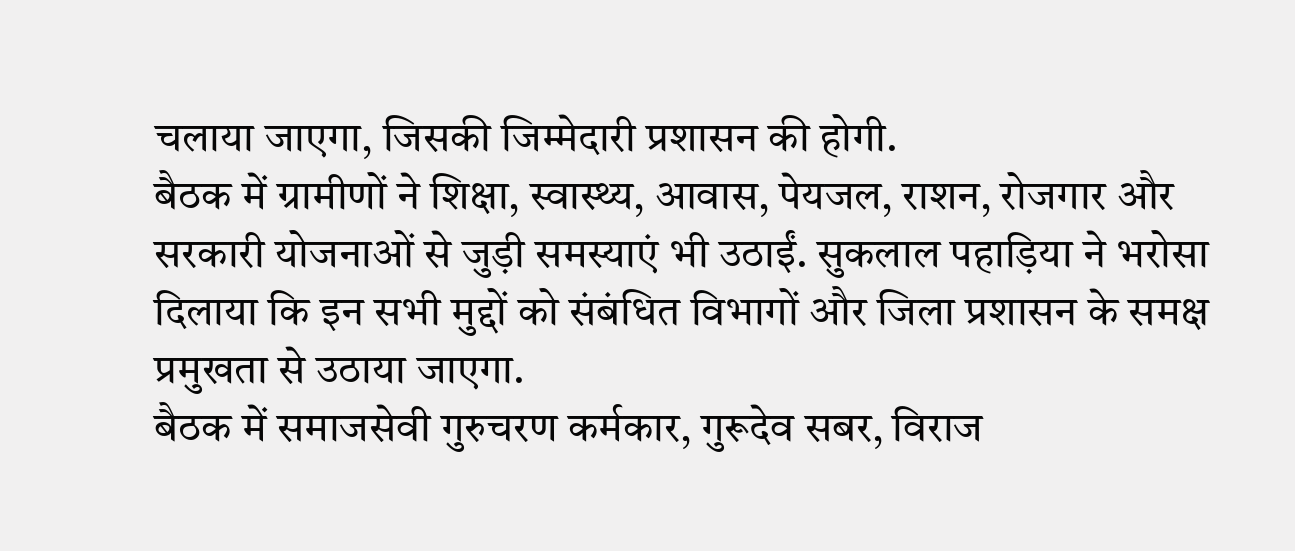चलाया जाएगा, जिसकी जिम्मेदारी प्रशासन की होगी.
बैठक में ग्रामीणों ने शिक्षा, स्वास्थ्य, आवास, पेयजल, राशन, रोजगार और सरकारी योजनाओं से जुड़ी समस्याएं भी उठाईं. सुकलाल पहाड़िया ने भरोसा दिलाया कि इन सभी मुद्दों को संबंधित विभागों और जिला प्रशासन के समक्ष प्रमुखता से उठाया जाएगा.
बैठक में समाजसेवी गुरुचरण कर्मकार, गुरूदेव सबर, विराज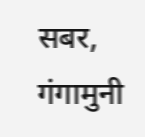सबर, गंगामुनी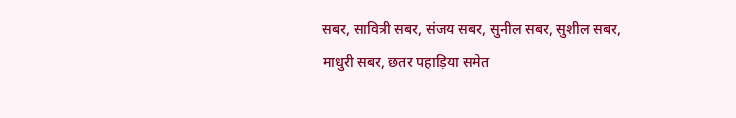सबर, सावित्री सबर, संजय सबर, सुनील सबर, सुशील सबर, माधुरी सबर, छतर पहाड़िया समेत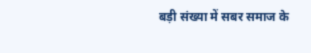बड़ी संख्या में सबर समाज के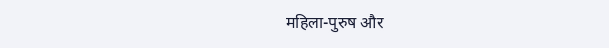महिला-पुरुष और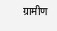ग्रामीण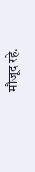मौजूद रहे.